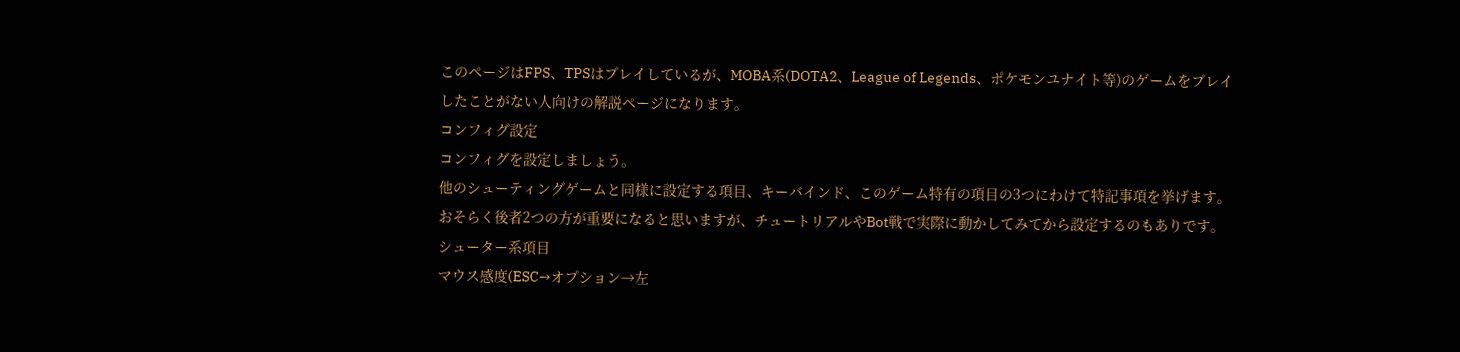このページはFPS、TPSはプレイしているが、MOBA系(DOTA2、League of Legends、ポケモンユナイト等)のゲームをプレイしたことがない人向けの解説ページになります。
コンフィグ設定
コンフィグを設定しましょう。
他のシューティングゲームと同様に設定する項目、キーバインド、このゲーム特有の項目の3つにわけて特記事項を挙げます。
おそらく後者2つの方が重要になると思いますが、チュートリアルやBot戦で実際に動かしてみてから設定するのもありです。
シューター系項目
マウス感度(ESC→オプション→左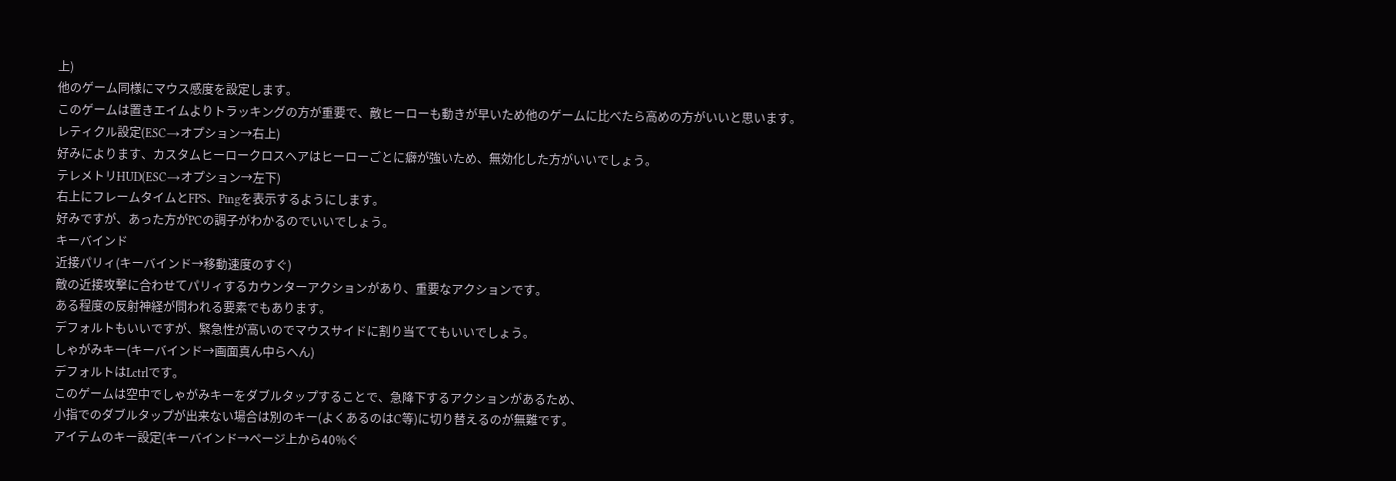上)
他のゲーム同様にマウス感度を設定します。
このゲームは置きエイムよりトラッキングの方が重要で、敵ヒーローも動きが早いため他のゲームに比べたら高めの方がいいと思います。
レティクル設定(ESC→オプション→右上)
好みによります、カスタムヒーロークロスヘアはヒーローごとに癖が強いため、無効化した方がいいでしょう。
テレメトリHUD(ESC→オプション→左下)
右上にフレームタイムとFPS、Pingを表示するようにします。
好みですが、あった方がPCの調子がわかるのでいいでしょう。
キーバインド
近接パリィ(キーバインド→移動速度のすぐ)
敵の近接攻撃に合わせてパリィするカウンターアクションがあり、重要なアクションです。
ある程度の反射神経が問われる要素でもあります。
デフォルトもいいですが、緊急性が高いのでマウスサイドに割り当ててもいいでしょう。
しゃがみキー(キーバインド→画面真ん中らへん)
デフォルトはLctrlです。
このゲームは空中でしゃがみキーをダブルタップすることで、急降下するアクションがあるため、
小指でのダブルタップが出来ない場合は別のキー(よくあるのはC等)に切り替えるのが無難です。
アイテムのキー設定(キーバインド→ページ上から40%ぐ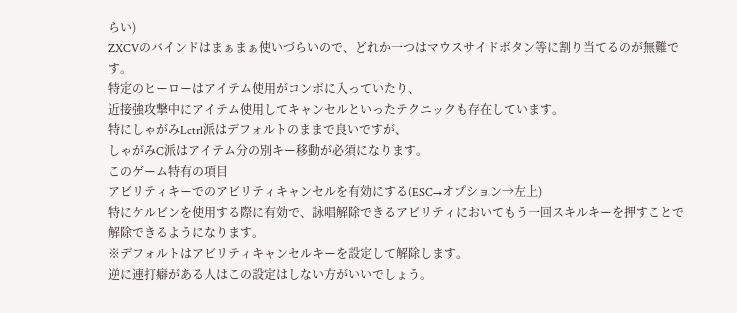らい)
ZXCVのバインドはまぁまぁ使いづらいので、どれか一つはマウスサイドボタン等に割り当てるのが無難です。
特定のヒーローはアイテム使用がコンボに入っていたり、
近接強攻撃中にアイテム使用してキャンセルといったテクニックも存在しています。
特にしゃがみLctrl派はデフォルトのままで良いですが、
しゃがみC派はアイテム分の別キー移動が必須になります。
このゲーム特有の項目
アビリティキーでのアビリティキャンセルを有効にする(ESC→オプション→左上)
特にケルビンを使用する際に有効で、詠唱解除できるアビリティにおいてもう一回スキルキーを押すことで解除できるようになります。
※デフォルトはアビリティキャンセルキーを設定して解除します。
逆に連打癖がある人はこの設定はしない方がいいでしょう。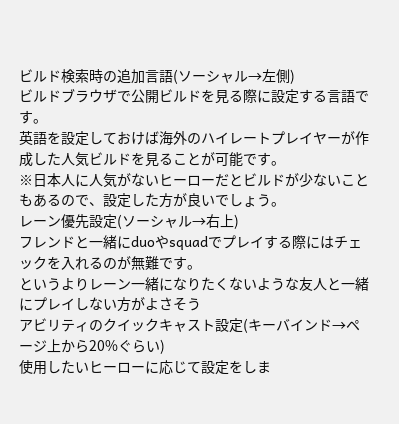ビルド検索時の追加言語(ソーシャル→左側)
ビルドブラウザで公開ビルドを見る際に設定する言語です。
英語を設定しておけば海外のハイレートプレイヤーが作成した人気ビルドを見ることが可能です。
※日本人に人気がないヒーローだとビルドが少ないこともあるので、設定した方が良いでしょう。
レーン優先設定(ソーシャル→右上)
フレンドと一緒にduoやsquadでプレイする際にはチェックを入れるのが無難です。
というよりレーン一緒になりたくないような友人と一緒にプレイしない方がよさそう
アビリティのクイックキャスト設定(キーバインド→ページ上から20%ぐらい)
使用したいヒーローに応じて設定をしま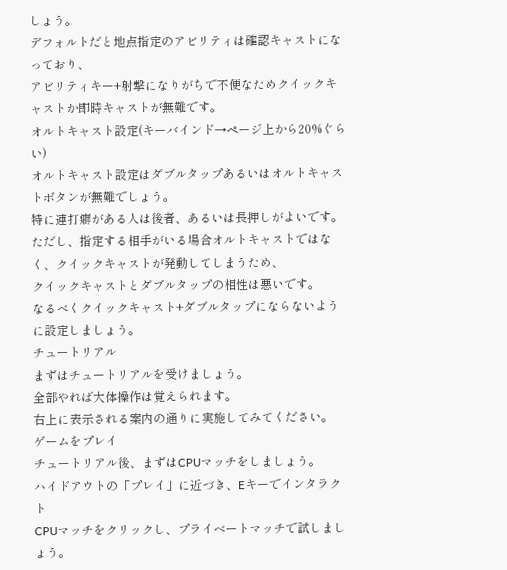しょう。
デフォルトだと地点指定のアビリティは確認キャストになっており、
アビリティキー+射撃になりがちで不便なためクイックキャストか即時キャストが無難です。
オルトキャスト設定(キーバインド→ページ上から20%ぐらい)
オルトキャスト設定はダブルタップあるいはオルトキャストボタンが無難でしょう。
特に連打癖がある人は後者、あるいは長押しがよいです。
ただし、指定する相手がいる場合オルトキャストではなく、クイックキャストが発動してしまうため、
クイックキャストとダブルタップの相性は悪いです。
なるべくクイックキャスト+ダブルタップにならないように設定しましょう。
チュートリアル
まずはチュートリアルを受けましょう。
全部やれば大体操作は覚えられます。
右上に表示される案内の通りに実施してみてください。
ゲームをプレイ
チュートリアル後、まずはCPUマッチをしましょう。
ハイドアウトの「プレイ」に近づき、Eキーでインタラクト
CPUマッチをクリックし、プライベートマッチで試しましょう。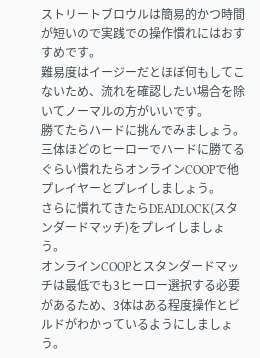ストリートブロウルは簡易的かつ時間が短いので実践での操作慣れにはおすすめです。
難易度はイージーだとほぼ何もしてこないため、流れを確認したい場合を除いてノーマルの方がいいです。
勝てたらハードに挑んでみましょう。
三体ほどのヒーローでハードに勝てるぐらい慣れたらオンラインCOOPで他プレイヤーとプレイしましょう。
さらに慣れてきたらDEADLOCK(スタンダードマッチ)をプレイしましょう。
オンラインCOOPとスタンダードマッチは最低でも3ヒーロー選択する必要があるため、3体はある程度操作とビルドがわかっているようにしましょう。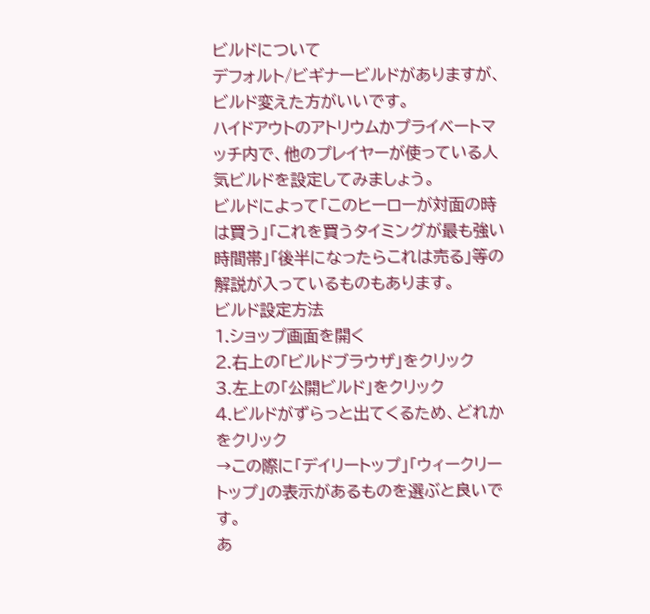ビルドについて
デフォルト/ビギナービルドがありますが、ビルド変えた方がいいです。
ハイドアウトのアトリウムかプライベートマッチ内で、他のプレイヤーが使っている人気ビルドを設定してみましょう。
ビルドによって「このヒーローが対面の時は買う」「これを買うタイミングが最も強い時間帯」「後半になったらこれは売る」等の解説が入っているものもあります。
ビルド設定方法
1.ショップ画面を開く
2.右上の「ビルドブラウザ」をクリック
3.左上の「公開ビルド」をクリック
4.ビルドがずらっと出てくるため、どれかをクリック
→この際に「デイリートップ」「ウィークリートップ」の表示があるものを選ぶと良いです。
あ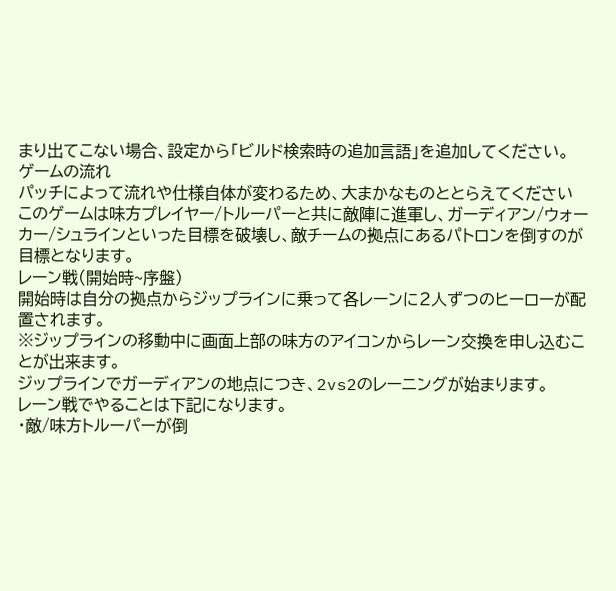まり出てこない場合、設定から「ビルド検索時の追加言語」を追加してください。
ゲームの流れ
パッチによって流れや仕様自体が変わるため、大まかなものととらえてください
このゲームは味方プレイヤー/トルーパーと共に敵陣に進軍し、ガーディアン/ウォーカー/シュラインといった目標を破壊し、敵チームの拠点にあるパトロンを倒すのが目標となります。
レーン戦(開始時~序盤)
開始時は自分の拠点からジップラインに乗って各レーンに2人ずつのヒーローが配置されます。
※ジップラインの移動中に画面上部の味方のアイコンからレーン交換を申し込むことが出来ます。
ジップラインでガーディアンの地点につき、2vs2のレーニングが始まります。
レーン戦でやることは下記になります。
・敵/味方トルーパーが倒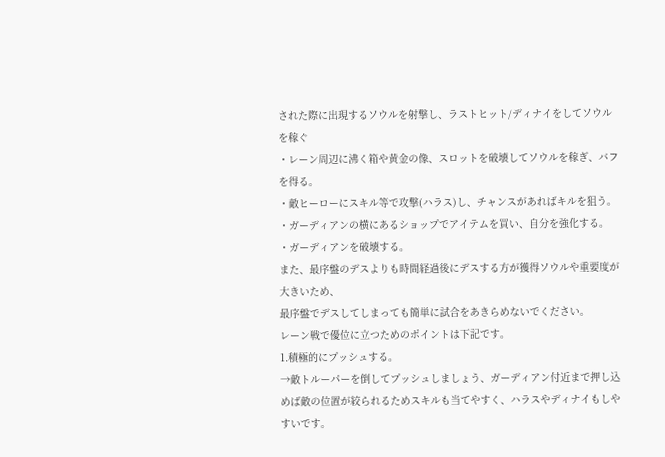された際に出現するソウルを射撃し、ラストヒット/ディナイをしてソウルを稼ぐ
・レーン周辺に沸く箱や黄金の像、スロットを破壊してソウルを稼ぎ、バフを得る。
・敵ヒーローにスキル等で攻撃(ハラス)し、チャンスがあればキルを狙う。
・ガーディアンの横にあるショップでアイテムを買い、自分を強化する。
・ガーディアンを破壊する。
また、最序盤のデスよりも時間経過後にデスする方が獲得ソウルや重要度が大きいため、
最序盤でデスしてしまっても簡単に試合をあきらめないでください。
レーン戦で優位に立つためのポイントは下記です。
1.積極的にプッシュする。
→敵トルーパーを倒してプッシュしましょう、ガーディアン付近まで押し込めば敵の位置が絞られるためスキルも当てやすく、ハラスやディナイもしやすいです。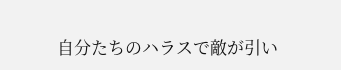自分たちのハラスで敵が引い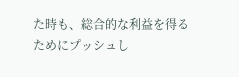た時も、総合的な利益を得るためにプッシュし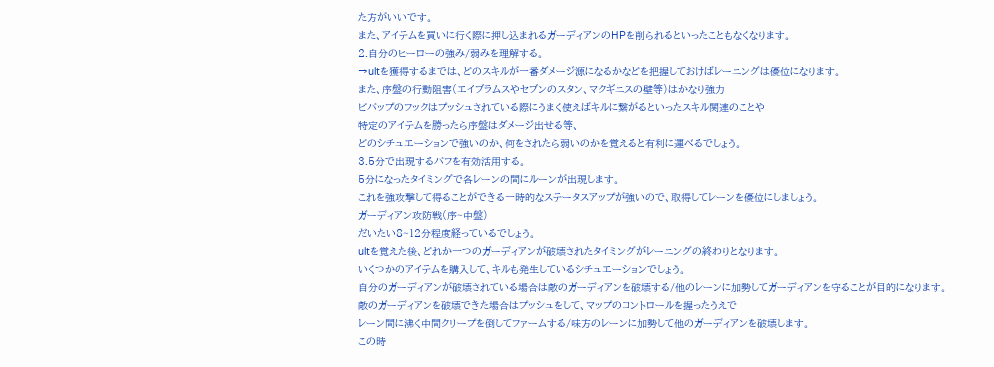た方がいいです。
また、アイテムを買いに行く際に押し込まれるガーディアンのHPを削られるといったこともなくなります。
2.自分のヒーローの強み/弱みを理解する。
→ultを獲得するまでは、どのスキルが一番ダメージ源になるかなどを把握しておけばレーニングは優位になります。
また、序盤の行動阻害(エイブラムスやセブンのスタン、マクギニスの壁等)はかなり強力
ビバップのフックはプッシュされている際にうまく使えばキルに繋がるといったスキル関連のことや
特定のアイテムを勝ったら序盤はダメージ出せる等、
どのシチュエーションで強いのか、何をされたら弱いのかを覚えると有利に運べるでしょう。
3.5分で出現するバフを有効活用する。
5分になったタイミングで各レーンの間にルーンが出現します。
これを強攻撃して得ることができる一時的なステータスアップが強いので、取得してレーンを優位にしましょう。
ガーディアン攻防戦(序~中盤)
だいたい8~12分程度経っているでしょう。
ultを覚えた後、どれか一つのガーディアンが破壊されたタイミングがレーニングの終わりとなります。
いくつかのアイテムを購入して、キルも発生しているシチュエーションでしょう。
自分のガーディアンが破壊されている場合は敵のガーディアンを破壊する/他のレーンに加勢してガーディアンを守ることが目的になります。
敵のガーディアンを破壊できた場合はプッシュをして、マップのコントロールを握ったうえで
レーン間に沸く中間クリープを倒してファームする/味方のレーンに加勢して他のガーディアンを破壊します。
この時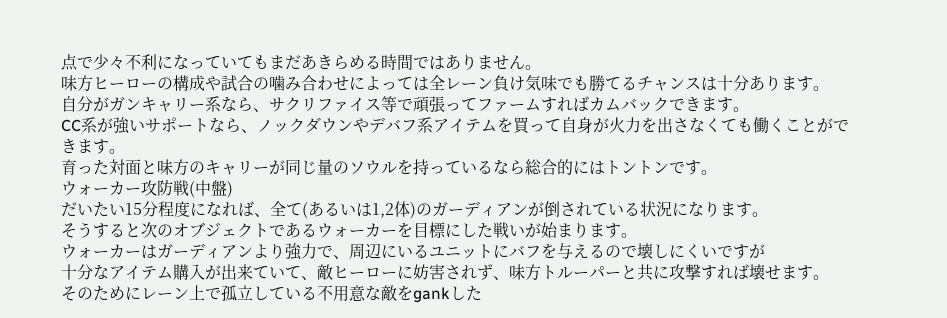点で少々不利になっていてもまだあきらめる時間ではありません。
味方ヒーローの構成や試合の噛み合わせによっては全レーン負け気味でも勝てるチャンスは十分あります。
自分がガンキャリー系なら、サクリファイス等で頑張ってファームすればカムバックできます。
CC系が強いサポートなら、ノックダウンやデバフ系アイテムを買って自身が火力を出さなくても働くことができます。
育った対面と味方のキャリーが同じ量のソウルを持っているなら総合的にはトントンです。
ウォーカー攻防戦(中盤)
だいたい15分程度になれば、全て(あるいは1,2体)のガーディアンが倒されている状況になります。
そうすると次のオブジェクトであるウォーカーを目標にした戦いが始まります。
ウォーカーはガーディアンより強力で、周辺にいるユニットにバフを与えるので壊しにくいですが
十分なアイテム購入が出来ていて、敵ヒーローに妨害されず、味方トルーパーと共に攻撃すれば壊せます。
そのためにレーン上で孤立している不用意な敵をgankした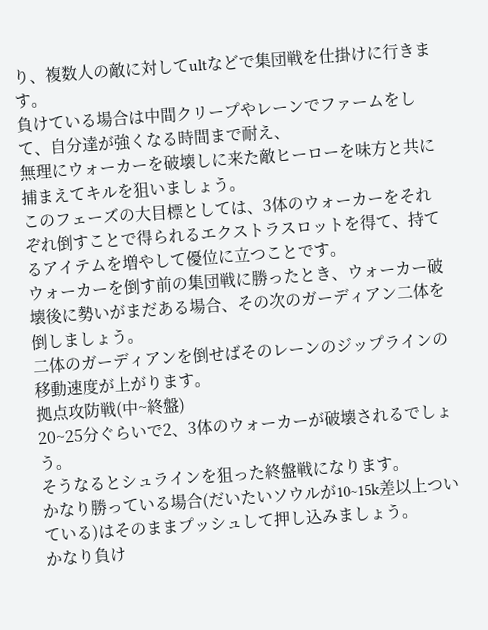り、複数人の敵に対してultなどで集団戦を仕掛けに行きます。
負けている場合は中間クリープやレーンでファームをして、自分達が強くなる時間まで耐え、
無理にウォーカーを破壊しに来た敵ヒーローを味方と共に捕まえてキルを狙いましょう。
このフェーズの大目標としては、3体のウォーカーをそれぞれ倒すことで得られるエクストラスロットを得て、持てるアイテムを増やして優位に立つことです。
ウォーカーを倒す前の集団戦に勝ったとき、ウォーカー破壊後に勢いがまだある場合、その次のガーディアン二体を倒しましょう。
二体のガーディアンを倒せばそのレーンのジップラインの移動速度が上がります。
拠点攻防戦(中~終盤)
20~25分ぐらいで2、3体のウォーカーが破壊されるでしょう。
そうなるとシュラインを狙った終盤戦になります。
かなり勝っている場合(だいたいソウルが10~15k差以上ついている)はそのままプッシュして押し込みましょう。
かなり負け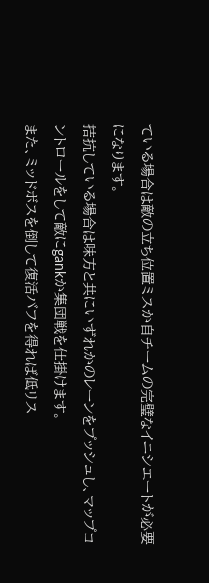ている場合は敵の立ち位置ミスか自チームの完璧なイニシエートが必要になります。
拮抗している場合は味方と共にいずれかのレーンをプッシュし、マップコントロールをして敵にgankか集団戦を仕掛けます。
また、ミッドボスを倒して復活バフを得れば低リス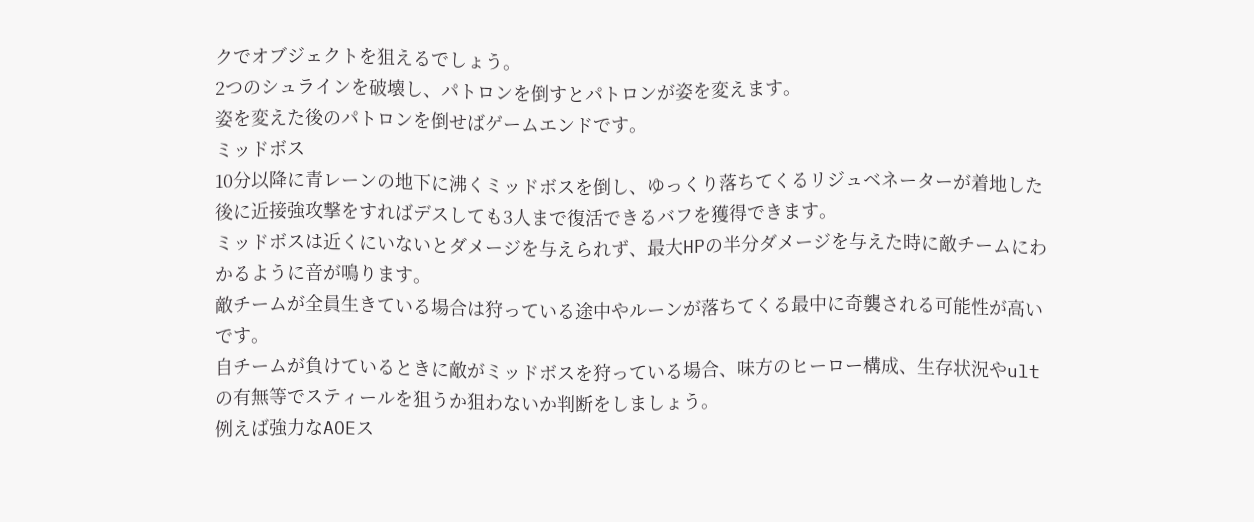クでオブジェクトを狙えるでしょう。
2つのシュラインを破壊し、パトロンを倒すとパトロンが姿を変えます。
姿を変えた後のパトロンを倒せばゲームエンドです。
ミッドボス
10分以降に青レーンの地下に沸くミッドボスを倒し、ゆっくり落ちてくるリジュベネーターが着地した後に近接強攻撃をすればデスしても3人まで復活できるバフを獲得できます。
ミッドボスは近くにいないとダメージを与えられず、最大HPの半分ダメージを与えた時に敵チームにわかるように音が鳴ります。
敵チームが全員生きている場合は狩っている途中やルーンが落ちてくる最中に奇襲される可能性が高いです。
自チームが負けているときに敵がミッドボスを狩っている場合、味方のヒーロー構成、生存状況やultの有無等でスティールを狙うか狙わないか判断をしましょう。
例えば強力なAOEス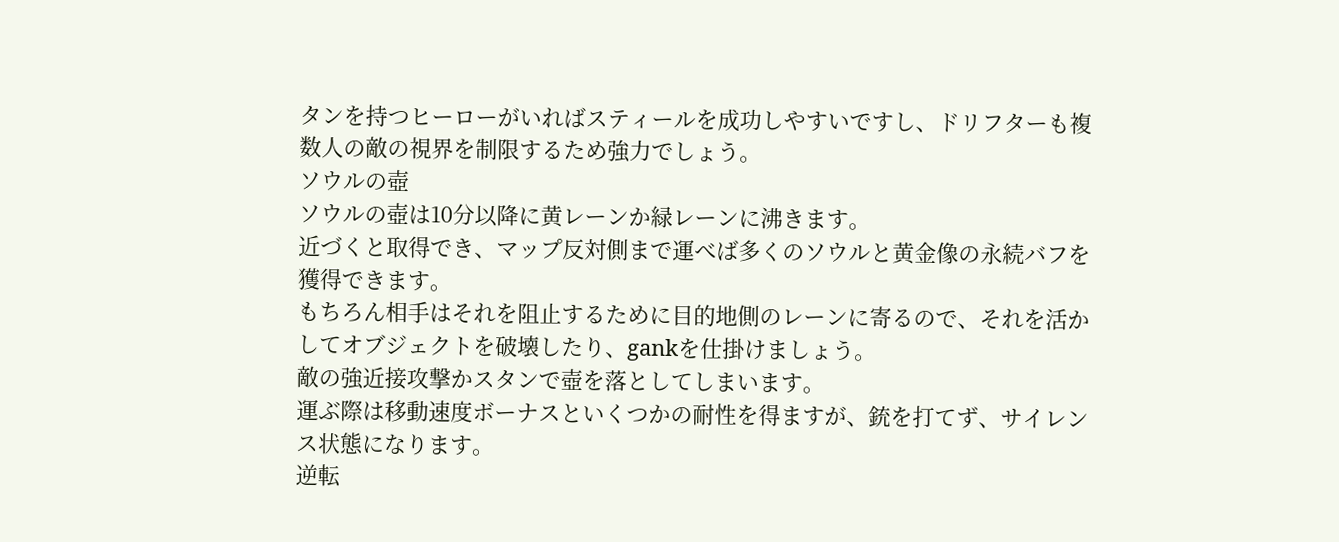タンを持つヒーローがいればスティールを成功しやすいですし、ドリフターも複数人の敵の視界を制限するため強力でしょう。
ソウルの壺
ソウルの壺は10分以降に黄レーンか緑レーンに沸きます。
近づくと取得でき、マップ反対側まで運べば多くのソウルと黄金像の永続バフを獲得できます。
もちろん相手はそれを阻止するために目的地側のレーンに寄るので、それを活かしてオブジェクトを破壊したり、gankを仕掛けましょう。
敵の強近接攻撃かスタンで壺を落としてしまいます。
運ぶ際は移動速度ボーナスといくつかの耐性を得ますが、銃を打てず、サイレンス状態になります。
逆転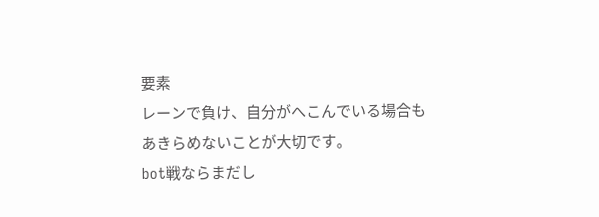要素
レーンで負け、自分がへこんでいる場合もあきらめないことが大切です。
bot戦ならまだし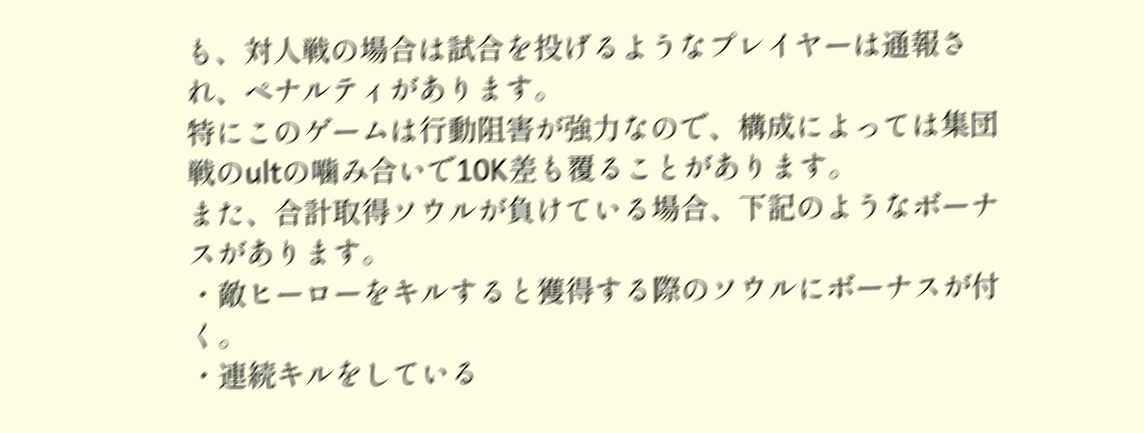も、対人戦の場合は試合を投げるようなプレイヤーは通報され、ペナルティがあります。
特にこのゲームは行動阻害が強力なので、構成によっては集団戦のultの噛み合いで10K差も覆ることがあります。
また、合計取得ソウルが負けている場合、下記のようなボーナスがあります。
・敵ヒーローをキルすると獲得する際のソウルにボーナスが付く。
・連続キルをしている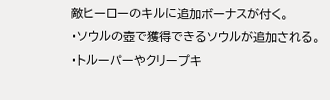敵ヒーローのキルに追加ボーナスが付く。
・ソウルの壺で獲得できるソウルが追加される。
・トルーパーやクリープキ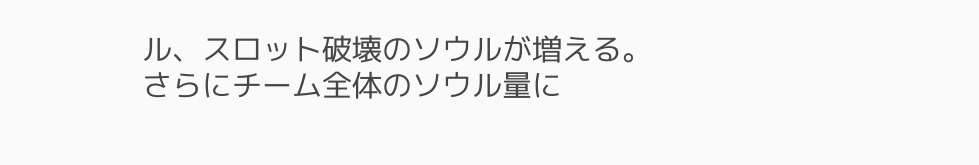ル、スロット破壊のソウルが増える。
さらにチーム全体のソウル量に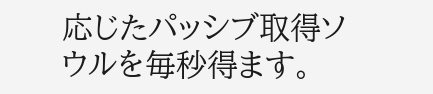応じたパッシブ取得ソウルを毎秒得ます。